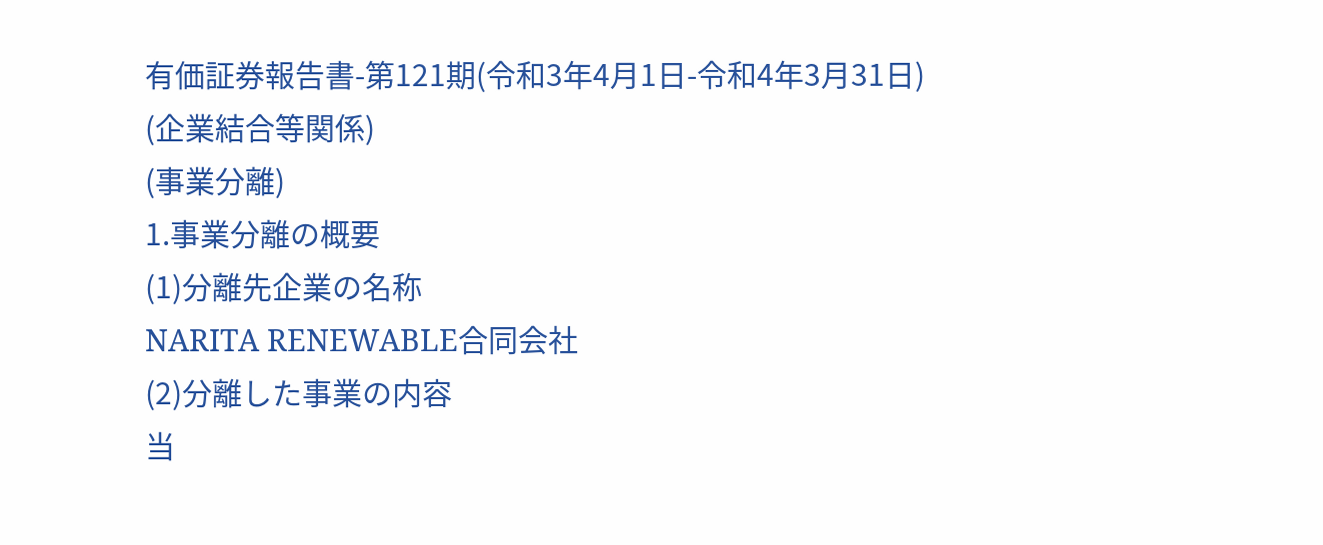有価証券報告書-第121期(令和3年4月1日-令和4年3月31日)
(企業結合等関係)
(事業分離)
1.事業分離の概要
(1)分離先企業の名称
NARITA RENEWABLE合同会社
(2)分離した事業の内容
当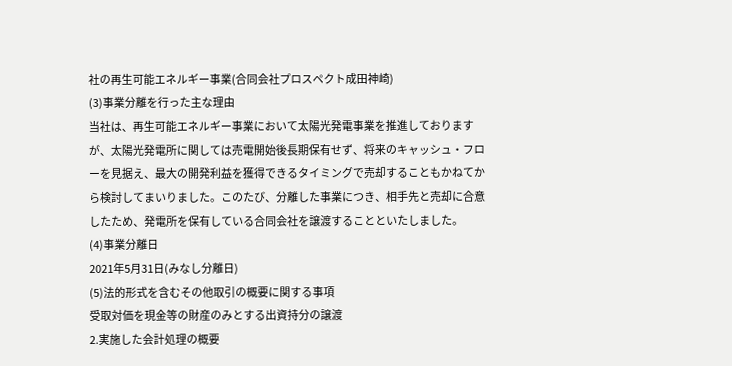社の再生可能エネルギー事業(合同会社プロスペクト成田神崎)
(3)事業分離を行った主な理由
当社は、再生可能エネルギー事業において太陽光発電事業を推進しておりますが、太陽光発電所に関しては売電開始後長期保有せず、将来のキャッシュ・フローを見据え、最大の開発利益を獲得できるタイミングで売却することもかねてから検討してまいりました。このたび、分離した事業につき、相手先と売却に合意したため、発電所を保有している合同会社を譲渡することといたしました。
(4)事業分離日
2021年5月31日(みなし分離日)
(5)法的形式を含むその他取引の概要に関する事項
受取対価を現金等の財産のみとする出資持分の譲渡
2.実施した会計処理の概要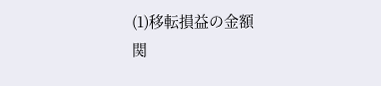(1)移転損益の金額
関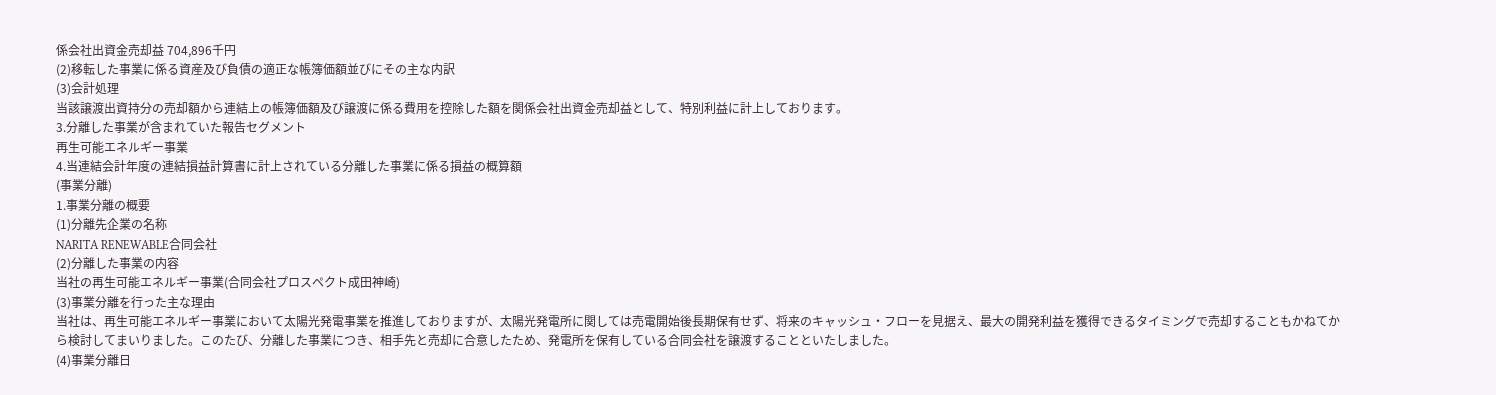係会社出資金売却益 704,896千円
(2)移転した事業に係る資産及び負債の適正な帳簿価額並びにその主な内訳
(3)会計処理
当該譲渡出資持分の売却額から連結上の帳簿価額及び譲渡に係る費用を控除した額を関係会社出資金売却益として、特別利益に計上しております。
3.分離した事業が含まれていた報告セグメント
再生可能エネルギー事業
4.当連結会計年度の連結損益計算書に計上されている分離した事業に係る損益の概算額
(事業分離)
1.事業分離の概要
(1)分離先企業の名称
NARITA RENEWABLE合同会社
(2)分離した事業の内容
当社の再生可能エネルギー事業(合同会社プロスペクト成田神崎)
(3)事業分離を行った主な理由
当社は、再生可能エネルギー事業において太陽光発電事業を推進しておりますが、太陽光発電所に関しては売電開始後長期保有せず、将来のキャッシュ・フローを見据え、最大の開発利益を獲得できるタイミングで売却することもかねてから検討してまいりました。このたび、分離した事業につき、相手先と売却に合意したため、発電所を保有している合同会社を譲渡することといたしました。
(4)事業分離日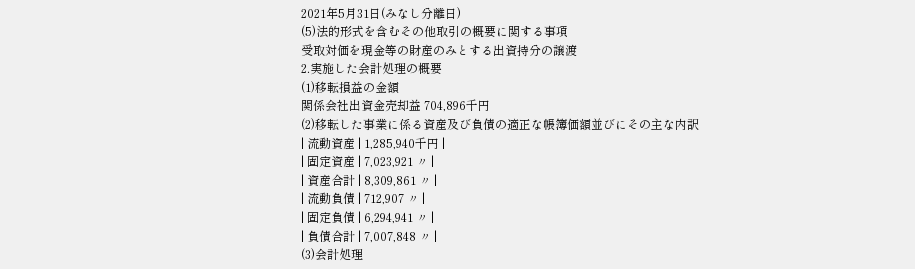2021年5月31日(みなし分離日)
(5)法的形式を含むその他取引の概要に関する事項
受取対価を現金等の財産のみとする出資持分の譲渡
2.実施した会計処理の概要
(1)移転損益の金額
関係会社出資金売却益 704,896千円
(2)移転した事業に係る資産及び負債の適正な帳簿価額並びにその主な内訳
| 流動資産 | 1,285,940千円 |
| 固定資産 | 7,023,921 〃 |
| 資産合計 | 8,309,861 〃 |
| 流動負債 | 712,907 〃 |
| 固定負債 | 6,294,941 〃 |
| 負債合計 | 7,007,848 〃 |
(3)会計処理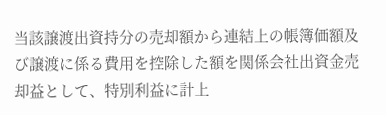当該譲渡出資持分の売却額から連結上の帳簿価額及び譲渡に係る費用を控除した額を関係会社出資金売却益として、特別利益に計上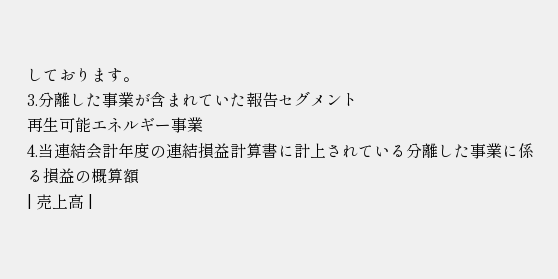しております。
3.分離した事業が含まれていた報告セグメント
再生可能エネルギー事業
4.当連結会計年度の連結損益計算書に計上されている分離した事業に係る損益の概算額
| 売上高 |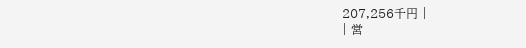207,256千円 |
| 営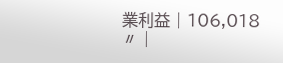業利益 | 106,018 〃 |